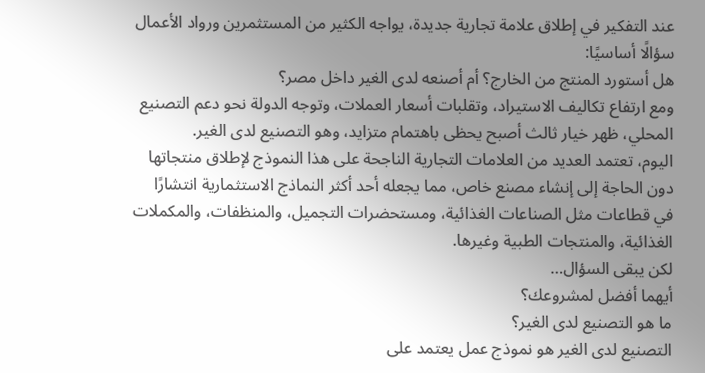عند التفكير في إطلاق علامة تجارية جديدة، يواجه الكثير من المستثمرين ورواد الأعمال سؤالًا أساسيًا:
هل أستورد المنتج من الخارج؟ أم أصنعه لدى الغير داخل مصر؟
ومع ارتفاع تكاليف الاستيراد، وتقلبات أسعار العملات، وتوجه الدولة نحو دعم التصنيع المحلي، ظهر خيار ثالث أصبح يحظى باهتمام متزايد، وهو التصنيع لدى الغير.
اليوم، تعتمد العديد من العلامات التجارية الناجحة على هذا النموذج لإطلاق منتجاتها دون الحاجة إلى إنشاء مصنع خاص، مما يجعله أحد أكثر النماذج الاستثمارية انتشارًا في قطاعات مثل الصناعات الغذائية، ومستحضرات التجميل، والمنظفات، والمكملات الغذائية، والمنتجات الطبية وغيرها.
لكن يبقى السؤال…
أيهما أفضل لمشروعك؟
ما هو التصنيع لدى الغير؟
التصنيع لدى الغير هو نموذج عمل يعتمد على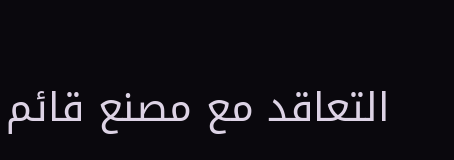التعاقد مع مصنع قائم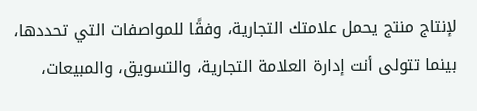لإنتاج منتج يحمل علامتك التجارية، وفقًا للمواصفات التي تحددها، بينما تتولى أنت إدارة العلامة التجارية، والتسويق، والمبيعات،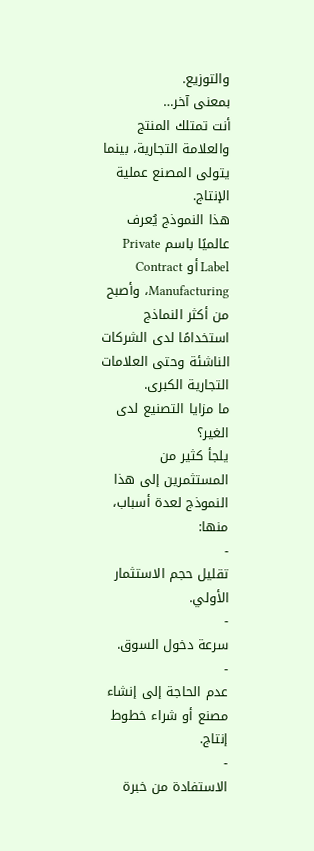والتوزيع.
بمعنى آخر…
أنت تمتلك المنتج والعلامة التجارية، بينما يتولى المصنع عملية الإنتاج.
هذا النموذج يُعرف عالميًا باسم Private Label أو Contract Manufacturing، وأصبح من أكثر النماذج استخدامًا لدى الشركات الناشئة وحتى العلامات التجارية الكبرى.
ما مزايا التصنيع لدى الغير؟
يلجأ كثير من المستثمرين إلى هذا النموذج لعدة أسباب، منها:
-
تقليل حجم الاستثمار الأولي.
-
سرعة دخول السوق.
-
عدم الحاجة إلى إنشاء مصنع أو شراء خطوط إنتاج.
-
الاستفادة من خبرة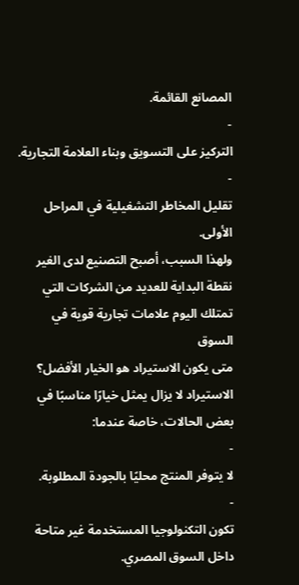المصانع القائمة.
-
التركيز على التسويق وبناء العلامة التجارية.
-
تقليل المخاطر التشغيلية في المراحل الأولى.
ولهذا السبب، أصبح التصنيع لدى الغير نقطة البداية للعديد من الشركات التي تمتلك اليوم علامات تجارية قوية في السوق
متى يكون الاستيراد هو الخيار الأفضل؟
الاستيراد لا يزال يمثل خيارًا مناسبًا في بعض الحالات، خاصة عندما:
-
لا يتوفر المنتج محليًا بالجودة المطلوبة.
-
تكون التكنولوجيا المستخدمة غير متاحة داخل السوق المصري.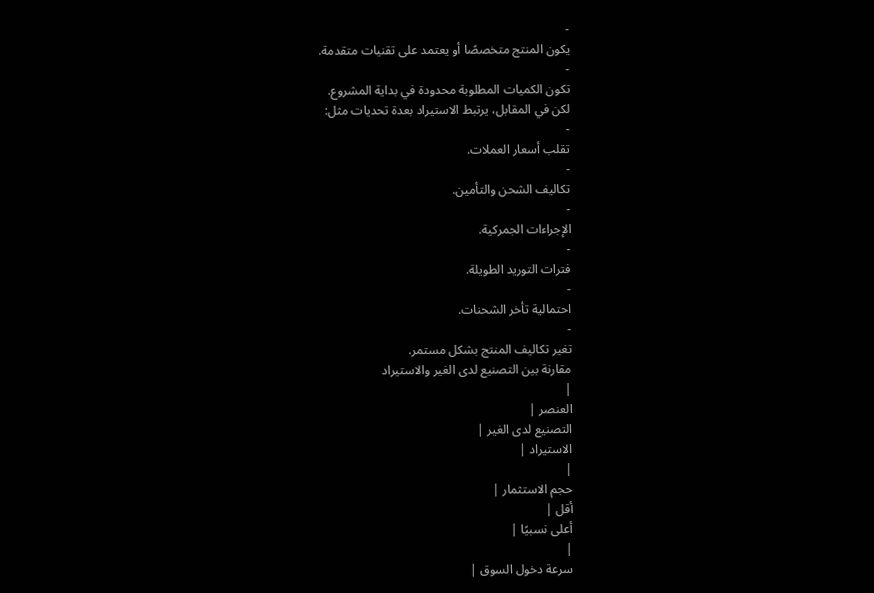-
يكون المنتج متخصصًا أو يعتمد على تقنيات متقدمة.
-
تكون الكميات المطلوبة محدودة في بداية المشروع.
لكن في المقابل، يرتبط الاستيراد بعدة تحديات مثل:
-
تقلب أسعار العملات.
-
تكاليف الشحن والتأمين.
-
الإجراءات الجمركية.
-
فترات التوريد الطويلة.
-
احتمالية تأخر الشحنات.
-
تغير تكاليف المنتج بشكل مستمر.
مقارنة بين التصنيع لدى الغير والاستيراد
|
العنصر |
التصنيع لدى الغير |
الاستيراد |
|
حجم الاستثمار |
أقل |
أعلى نسبيًا |
|
سرعة دخول السوق |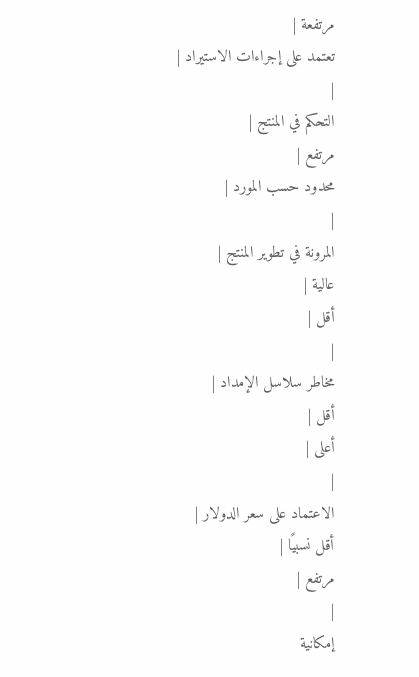مرتفعة |
تعتمد على إجراءات الاستيراد |
|
التحكم في المنتج |
مرتفع |
محدود حسب المورد |
|
المرونة في تطوير المنتج |
عالية |
أقل |
|
مخاطر سلاسل الإمداد |
أقل |
أعلى |
|
الاعتماد على سعر الدولار |
أقل نسبيًا |
مرتفع |
|
إمكانية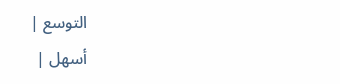التوسع |
أسهل |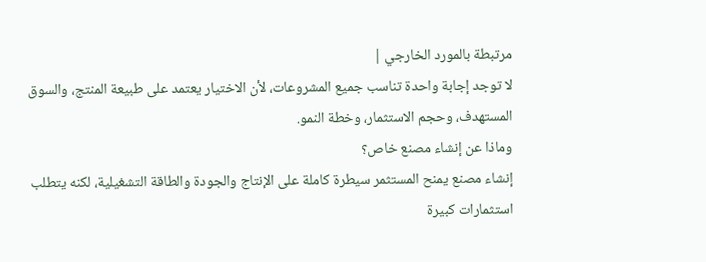مرتبطة بالمورد الخارجي |
لا توجد إجابة واحدة تناسب جميع المشروعات، لأن الاختيار يعتمد على طبيعة المنتج، والسوق المستهدف، وحجم الاستثمار، وخطة النمو.
وماذا عن إنشاء مصنع خاص؟
إنشاء مصنع يمنح المستثمر سيطرة كاملة على الإنتاج والجودة والطاقة التشغيلية، لكنه يتطلب استثمارات كبيرة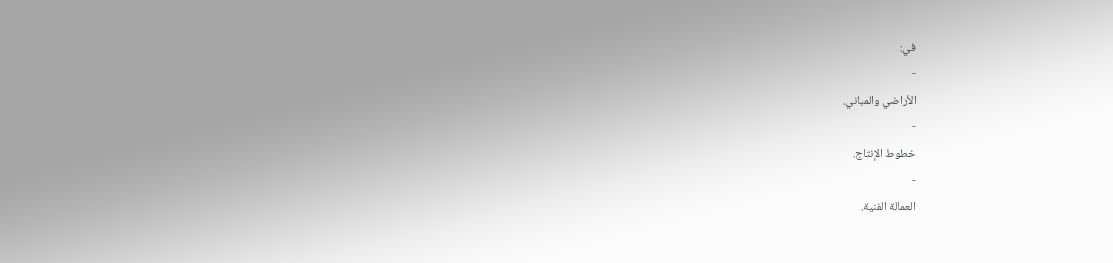في:
-
الأراضي والمباني.
-
خطوط الإنتاج.
-
العمالة الفنية.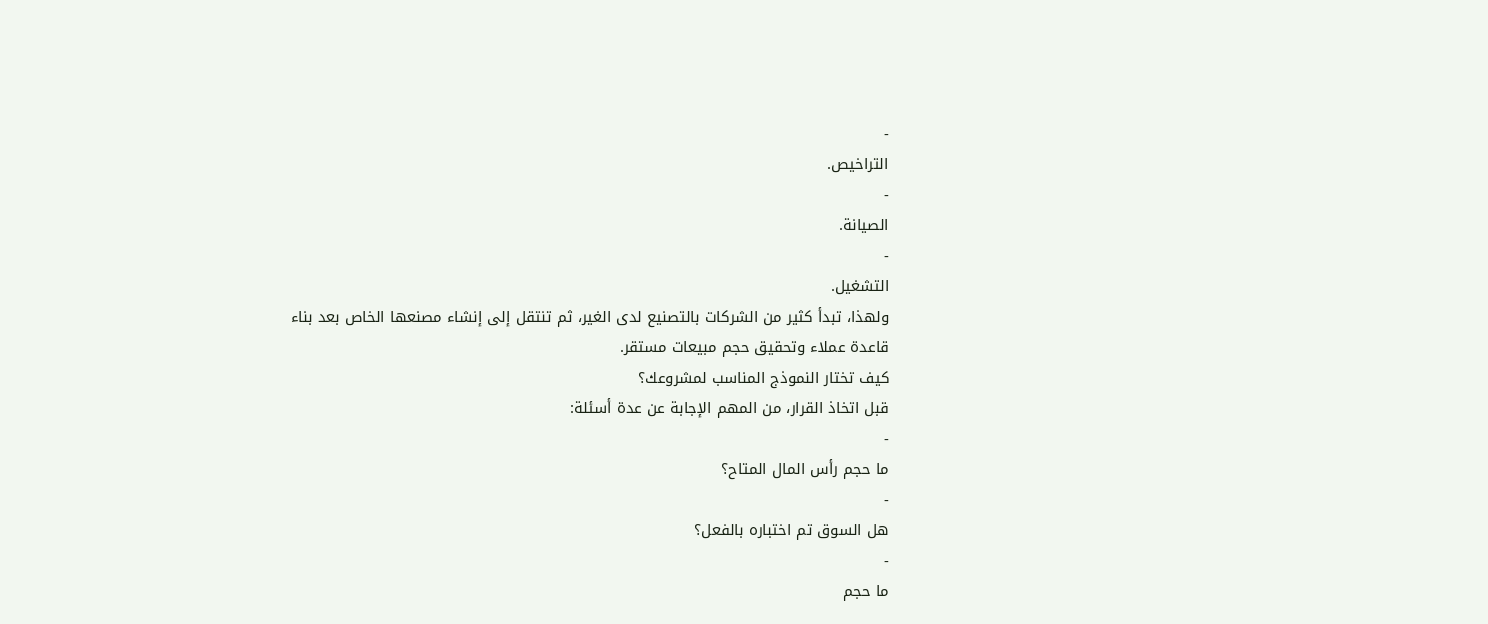-
التراخيص.
-
الصيانة.
-
التشغيل.
ولهذا، تبدأ كثير من الشركات بالتصنيع لدى الغير، ثم تنتقل إلى إنشاء مصنعها الخاص بعد بناء قاعدة عملاء وتحقيق حجم مبيعات مستقر.
كيف تختار النموذج المناسب لمشروعك؟
قبل اتخاذ القرار، من المهم الإجابة عن عدة أسئلة:
-
ما حجم رأس المال المتاح؟
-
هل السوق تم اختباره بالفعل؟
-
ما حجم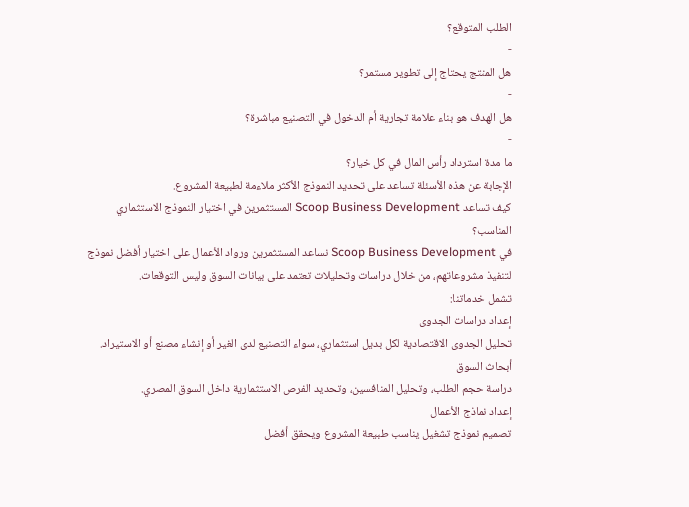الطلب المتوقع؟
-
هل المنتج يحتاج إلى تطوير مستمر؟
-
هل الهدف هو بناء علامة تجارية أم الدخول في التصنيع مباشرة؟
-
ما مدة استرداد رأس المال في كل خيار؟
الإجابة عن هذه الأسئلة تساعد على تحديد النموذج الأكثر ملاءمة لطبيعة المشروع.
كيف تساعد Scoop Business Development المستثمرين في اختيار النموذج الاستثماري المناسب؟
في Scoop Business Development نساعد المستثمرين ورواد الأعمال على اختيار أفضل نموذج لتنفيذ مشروعاتهم، من خلال دراسات وتحليلات تعتمد على بيانات السوق وليس التوقعات.
تشمل خدماتنا:
إعداد دراسات الجدوى
تحليل الجدوى الاقتصادية لكل بديل استثماري، سواء التصنيع لدى الغير أو إنشاء مصنع أو الاستيراد.
أبحاث السوق
دراسة حجم الطلب، وتحليل المنافسين، وتحديد الفرص الاستثمارية داخل السوق المصري.
إعداد نماذج الأعمال
تصميم نموذج تشغيل يناسب طبيعة المشروع ويحقق أفضل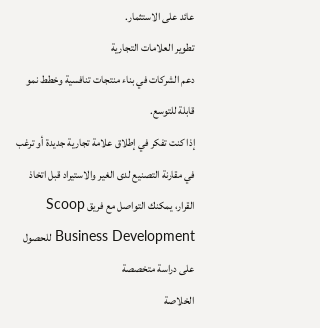عائد على الاستثمار.
تطوير العلامات التجارية
دعم الشركات في بناء منتجات تنافسية وخطط نمو قابلة للتوسع.
إذا كنت تفكر في إطلاق علامة تجارية جديدة أو ترغب في مقارنة التصنيع لدى الغير والاستيراد قبل اتخاذ القرار، يمكنك التواصل مع فريق Scoop Business Development للحصول على دراسة متخصصة
الخلاصة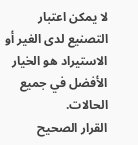لا يمكن اعتبار التصنيع لدى الغير أو الاستيراد هو الخيار الأفضل في جميع الحالات.
القرار الصحيح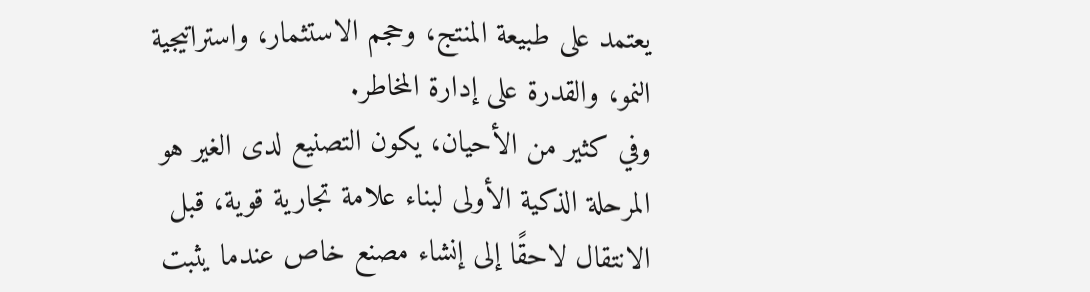يعتمد على طبيعة المنتج، وحجم الاستثمار، واستراتيجية النمو، والقدرة على إدارة المخاطر.
وفي كثير من الأحيان، يكون التصنيع لدى الغير هو المرحلة الذكية الأولى لبناء علامة تجارية قوية، قبل الانتقال لاحقًا إلى إنشاء مصنع خاص عندما يثبت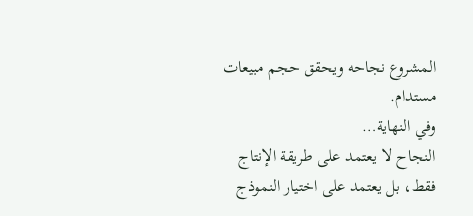المشروع نجاحه ويحقق حجم مبيعات مستدام.
وفي النهاية…
النجاح لا يعتمد على طريقة الإنتاج فقط، بل يعتمد على اختيار النموذج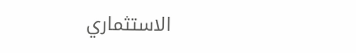الاستثماري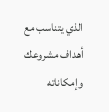الذي يتناسب مع أهداف مشروعك وإمكاناته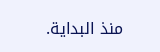منذ البداية.